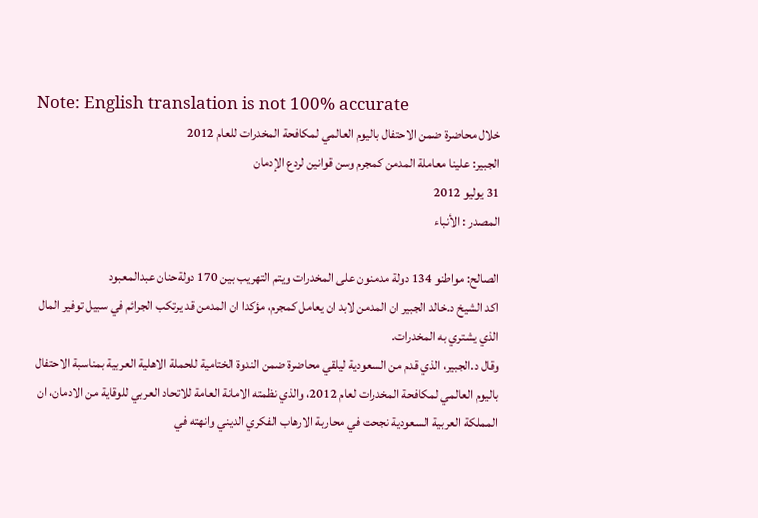Note: English translation is not 100% accurate
خلال محاضرة ضمن الاحتفال باليوم العالمي لمكافحة المخدرات للعام 2012
الجبير: علينا معاملة المدمن كمجرم وسن قوانين لردع الإدمان
31 يوليو 2012
المصدر : الأنباء

الصالح: مواطنو 134 دولة مدمنون على المخدرات ويتم التهريب بين 170 دولةحنان عبدالمعبود
اكد الشيخ د.خالد الجبير ان المدمن لابد ان يعامل كمجرم، مؤكدا ان المدمن قد يرتكب الجرائم في سبيل توفير المال الذي يشتري به المخدرات.
وقال د.الجبير، الذي قدم من السعودية ليلقي محاضرة ضمن الندوة الختامية للحملة الاهلية العربية بمناسبة الاحتفال باليوم العالمي لمكافحة المخدرات لعام 2012، والذي نظمته الامانة العامة للاتحاد العربي للوقاية من الادمان، ان المملكة العربية السعودية نجحت في محاربة الارهاب الفكري الديني وانهته في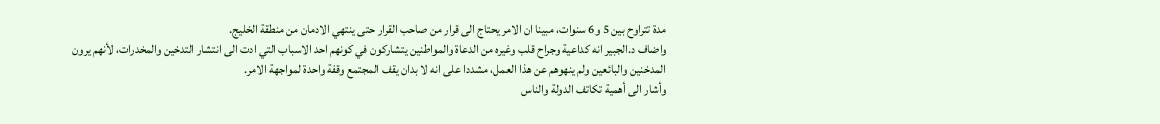مدة تتراوح بين 5 و6 سنوات، مبينا ان الامر يحتاج الى قرار من صاحب القرار حتى ينتهي الادمان من منطقة الخليج.
واضاف د.الجبير انه كداعية وجراح قلب وغيره من الدعاة والمواطنين يتشاركون في كونهم احد الاسباب التي ادت الى انتشار التدخين والمخدرات، لأنهم يرون المدخنين والبائعين ولم ينهوهم عن هذا العمل، مشددا على انه لا بدان يقف المجتمع وقفة واحدة لمواجهة الامر.
وأشار الى أهمية تكاتف الدولة والناس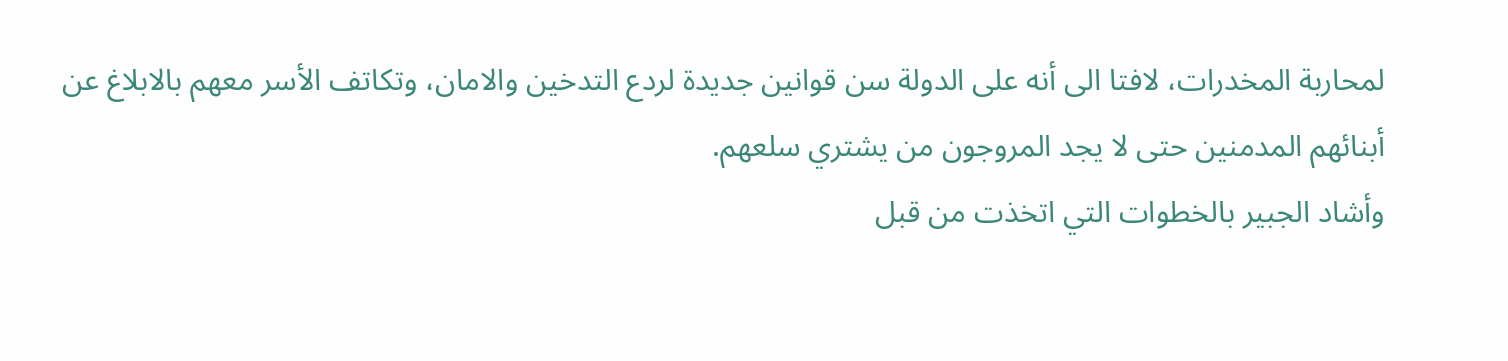لمحاربة المخدرات، لافتا الى أنه على الدولة سن قوانين جديدة لردع التدخين والامان، وتكاتف الأسر معهم بالابلاغ عن أبنائهم المدمنين حتى لا يجد المروجون من يشتري سلعهم.
وأشاد الجبير بالخطوات التي اتخذت من قبل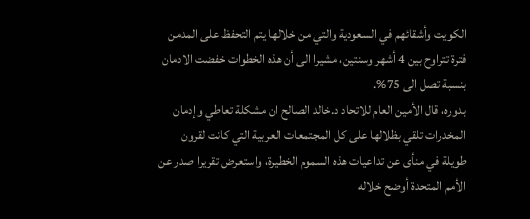الكويت وأشقائهم في السعودية والتي من خلالها يتم التحفظ على المدمن فترة تتراوح بين 4 أشهر وسنتين، مشيرا الى أن هذه الخطوات خفضت الادمان بنسبة تصل الى 75%.
بدوره، قال الأمين العام للاتحاد د.خالد الصالح ان مشكلة تعاطي وإدمان المخدرات تلقي بظلالها على كل المجتمعات العربية التي كانت لقرون طويلة في منأى عن تداعيات هذه السموم الخطيرة، واستعرض تقريرا صدر عن الأمم المتحدة أوضح خلاله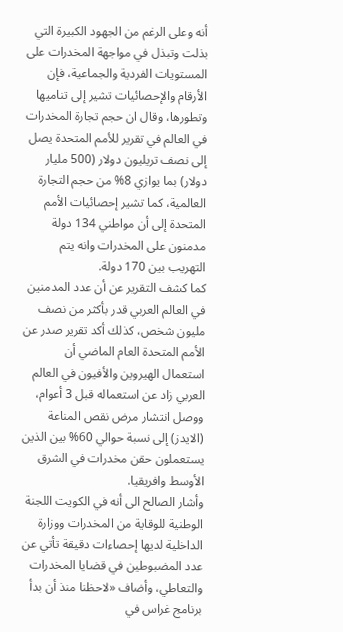أنه وعلى الرغم من الجهود الكبيرة التي بذلت وتبذل في مواجهة المخدرات على المستويات الفردية والجماعية، فإن الأرقام والإحصائيات تشير إلى تناميها وتطورها، وقال ان حجم تجارة المخدرات في العالم في تقرير للأمم المتحدة يصل إلى نصف تريليون دولار (500 مليار دولار) بما يوازي 8% من حجم التجارة العالمية، كما تشير إحصائيات الأمم المتحدة إلى أن مواطني 134 دولة مدمنون على المخدرات وانه يتم التهريب بين 170 دولة.
كما كشف التقرير عن أن عدد المدمنين في العالم العربي قدر بأكثر من نصف مليون شخص، كذلك أكد تقرير صدر عن الأمم المتحدة العام الماضي أن استعمال الهيروين والأفيون في العالم العربي زاد عن استعماله قبل 3 أعوام، ووصل انتشار مرض نقص المناعة (الايدز) إلى نسبة حوالي 60% بين الذين يستعملون حقن مخدرات في الشرق الأوسط وافريقيا.
وأشار الصالح الى أنه في الكويت اللجنة الوطنية للوقاية من المخدرات ووزارة الداخلية لديها إحصاءات دقيقة تأتي عن عدد المضبوطين في قضايا المخدرات والتعاطي، وأضاف «لاحظنا منذ أن بدأ برنامج غراس في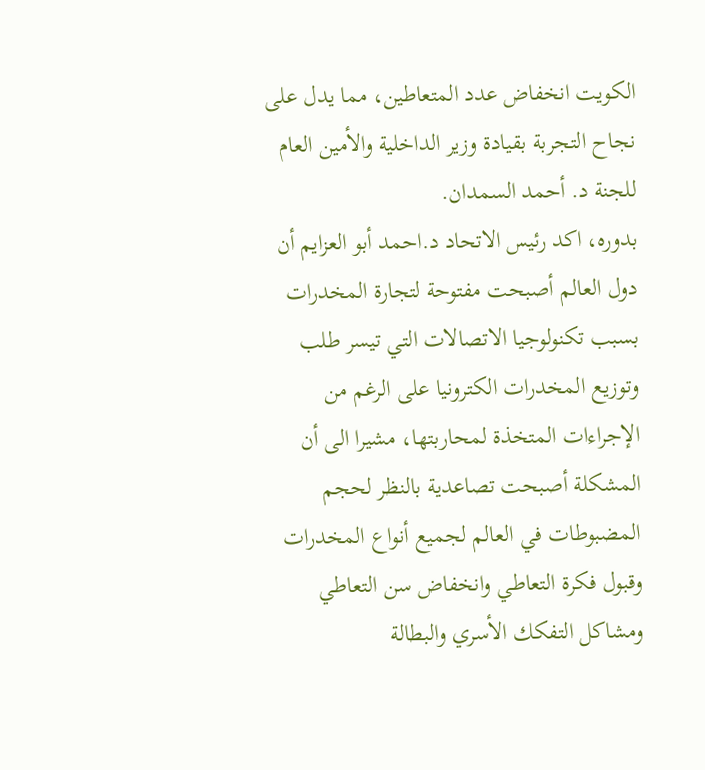الكويت انخفاض عدد المتعاطين، مما يدل على نجاح التجربة بقيادة وزير الداخلية والأمين العام للجنة د. أحمد السمدان.
بدوره، اكد رئيس الاتحاد د.احمد أبو العزايم أن دول العالم أصبحت مفتوحة لتجارة المخدرات بسبب تكنولوجيا الاتصالات التي تيسر طلب وتوزيع المخدرات الكترونيا على الرغم من الإجراءات المتخذة لمحاربتها، مشيرا الى أن المشكلة أصبحت تصاعدية بالنظر لحجم المضبوطات في العالم لجميع أنواع المخدرات وقبول فكرة التعاطي وانخفاض سن التعاطي ومشاكل التفكك الأسري والبطالة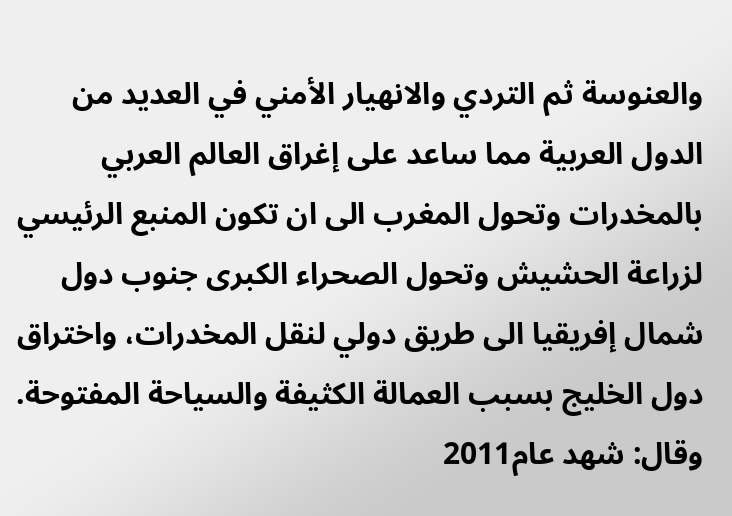والعنوسة ثم التردي والانهيار الأمني في العديد من الدول العربية مما ساعد على إغراق العالم العربي بالمخدرات وتحول المغرب الى ان تكون المنبع الرئيسي لزراعة الحشيش وتحول الصحراء الكبرى جنوب دول شمال إفريقيا الى طريق دولي لنقل المخدرات، واختراق دول الخليج بسبب العمالة الكثيفة والسياحة المفتوحة. وقال: شهد عام2011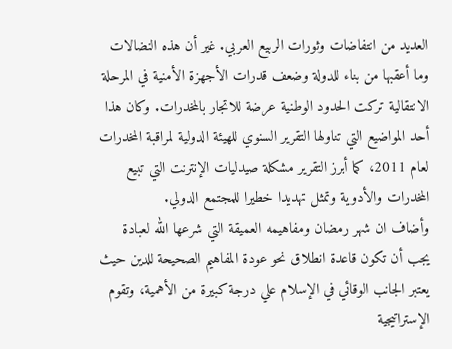العديد من انتفاضات وثورات الربيع العربي. غير أن هذه النضالات وما أعقبها من بناء للدولة وضعف قدرات الأجهزة الأمنية في المرحلة الانتقالية تركت الحدود الوطنية عرضة للاتجار بالمخدرات. وكان هذا أحد المواضيع التي تناولها التقرير السنوي للهيئة الدولية لمراقبة المخدرات لعام 2011، كما أبرز التقرير مشكلة صيدليات الإنترنت التي تبيع المخدرات والأدوية وتمثل تهديدا خطيرا للمجتمع الدولي.
وأضاف ان شهر رمضان ومفاهيمه العميقة التي شرعها الله لعبادة يجب أن تكون قاعدة انطلاق نحو عودة المفاهيم الصحيحة للدين حيث يعتبر الجانب الوقائي في الإسلام علي درجة كبيرة من الأهمية، وتقوم الإستراتيجية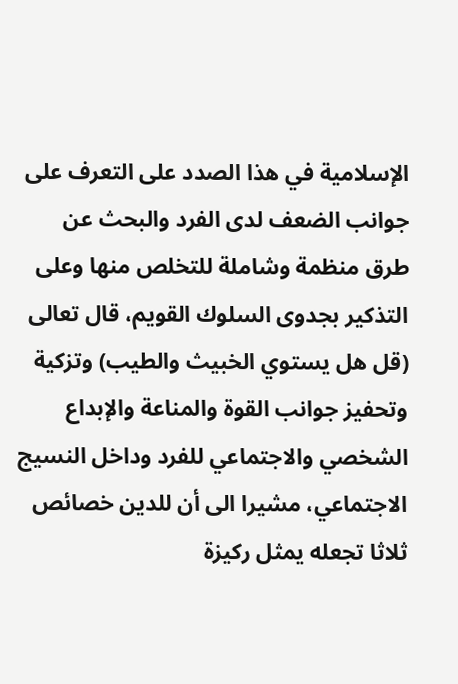الإسلامية في هذا الصدد على التعرف على جوانب الضعف لدى الفرد والبحث عن طرق منظمة وشاملة للتخلص منها وعلى التذكير بجدوى السلوك القويم، قال تعالى (قل هل يستوي الخبيث والطيب) وتزكية وتحفيز جوانب القوة والمناعة والإبداع الشخصي والاجتماعي للفرد وداخل النسيج الاجتماعي، مشيرا الى أن للدين خصائص ثلاثا تجعله يمثل ركيزة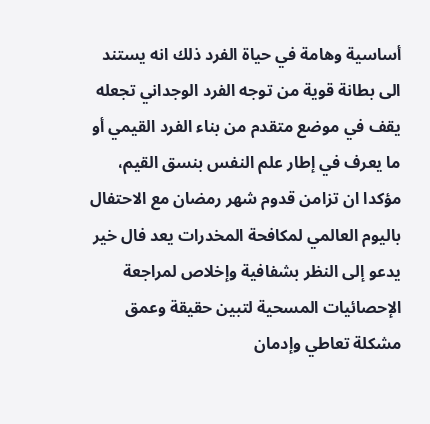أساسية وهامة في حياة الفرد ذلك انه يستند الى بطانة قوية من توجه الفرد الوجداني تجعله يقف في موضع متقدم من بناء الفرد القيمي أو ما يعرف في إطار علم النفس بنسق القيم، مؤكدا ان تزامن قدوم شهر رمضان مع الاحتفال باليوم العالمي لمكافحة المخدرات يعد فال خير يدعو إلى النظر بشفافية وإخلاص لمراجعة الإحصائيات المسحية لتبين حقيقة وعمق مشكلة تعاطي وإدمان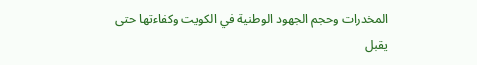المخدرات وحجم الجهود الوطنية في الكويت وكفاءتها حتى يقبل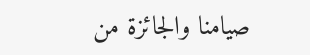صيامنا والجائزة من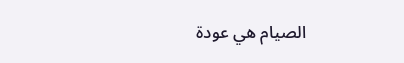الصيام هي عودة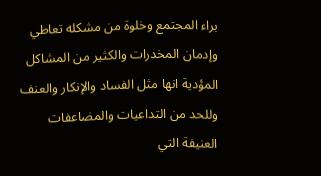براء المجتمع وخلوة من مشكله تعاطي وإدمان المخدرات والكثير من المشاكل المؤدية انها مثل الفساد والإنكار والعنف وللحد من التداعيات والمضاعفات العنيفة التي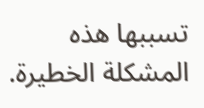تسببها هذه المشكلة الخطيرة.